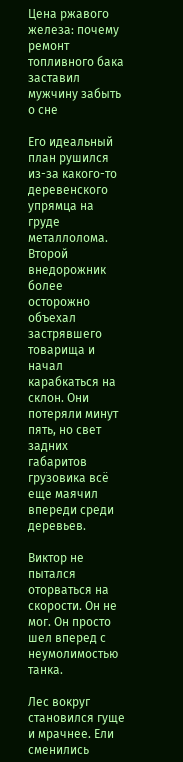Цена ржавого железа: почему ремонт топливного бака заставил мужчину забыть о сне

Его идеальный план рушился из-за какого-то деревенского упрямца на груде металлолома. Второй внедорожник более осторожно объехал застрявшего товарища и начал карабкаться на склон. Они потеряли минут пять, но свет задних габаритов грузовика всё еще маячил впереди среди деревьев.

Виктор не пытался оторваться на скорости. Он не мог. Он просто шел вперед с неумолимостью танка.

Лес вокруг становился гуще и мрачнее. Ели сменились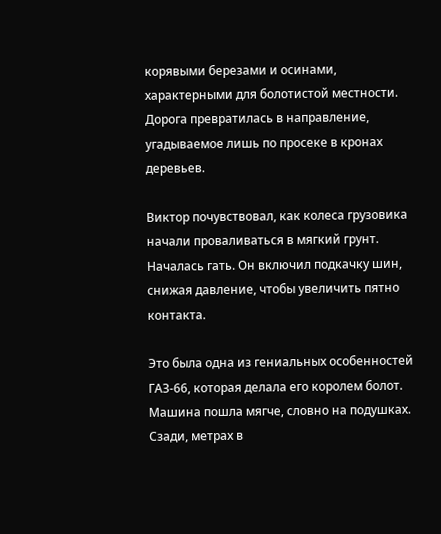корявыми березами и осинами, характерными для болотистой местности. Дорога превратилась в направление, угадываемое лишь по просеке в кронах деревьев.

Виктор почувствовал, как колеса грузовика начали проваливаться в мягкий грунт. Началась гать. Он включил подкачку шин, снижая давление, чтобы увеличить пятно контакта.

Это была одна из гениальных особенностей ГАЗ-66, которая делала его королем болот. Машина пошла мягче, словно на подушках. Сзади, метрах в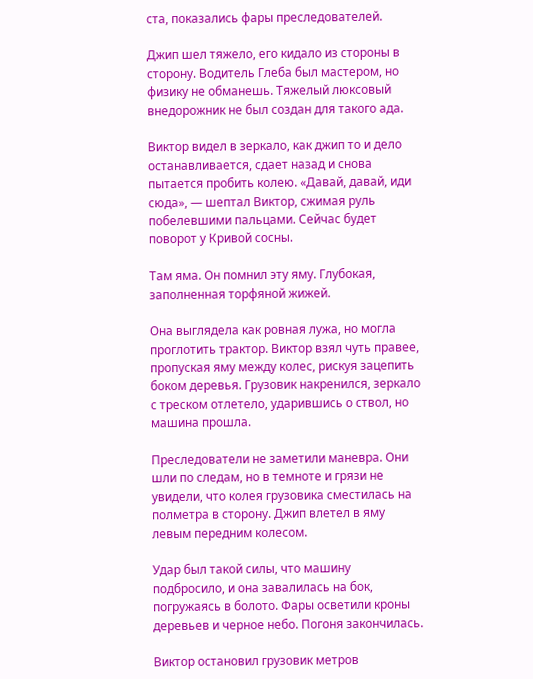ста, показались фары преследователей.

Джип шел тяжело, его кидало из стороны в сторону. Водитель Глеба был мастером, но физику не обманешь. Тяжелый люксовый внедорожник не был создан для такого ада.

Виктор видел в зеркало, как джип то и дело останавливается, сдает назад и снова пытается пробить колею. «Давай, давай, иди сюда», — шептал Виктор, сжимая руль побелевшими пальцами. Сейчас будет поворот у Кривой сосны.

Там яма. Он помнил эту яму. Глубокая, заполненная торфяной жижей.

Она выглядела как ровная лужа, но могла проглотить трактор. Виктор взял чуть правее, пропуская яму между колес, рискуя зацепить боком деревья. Грузовик накренился, зеркало с треском отлетело, ударившись о ствол, но машина прошла.

Преследователи не заметили маневра. Они шли по следам, но в темноте и грязи не увидели, что колея грузовика сместилась на полметра в сторону. Джип влетел в яму левым передним колесом.

Удар был такой силы, что машину подбросило, и она завалилась на бок, погружаясь в болото. Фары осветили кроны деревьев и черное небо. Погоня закончилась.

Виктор остановил грузовик метров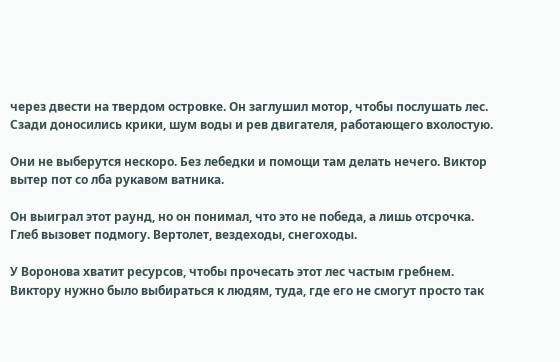через двести на твердом островке. Он заглушил мотор, чтобы послушать лес. Сзади доносились крики, шум воды и рев двигателя, работающего вхолостую.

Они не выберутся нескоро. Без лебедки и помощи там делать нечего. Виктор вытер пот со лба рукавом ватника.

Он выиграл этот раунд, но он понимал, что это не победа, а лишь отсрочка. Глеб вызовет подмогу. Вертолет, вездеходы, снегоходы.

У Воронова хватит ресурсов, чтобы прочесать этот лес частым гребнем. Виктору нужно было выбираться к людям, туда, где его не смогут просто так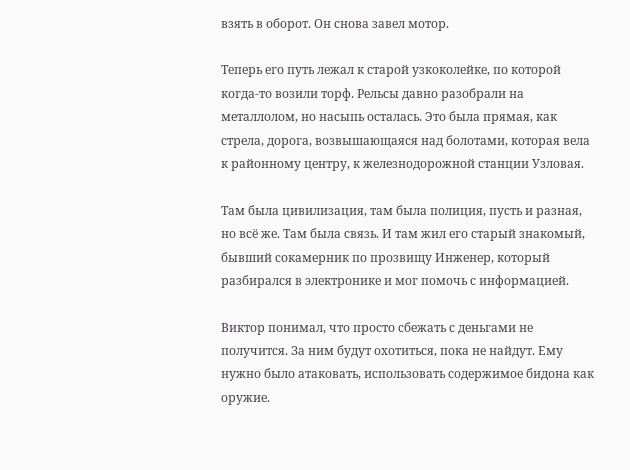взять в оборот. Он снова завел мотор.

Теперь его путь лежал к старой узкоколейке, по которой когда-то возили торф. Рельсы давно разобрали на металлолом, но насыпь осталась. Это была прямая, как стрела, дорога, возвышающаяся над болотами, которая вела к районному центру, к железнодорожной станции Узловая.

Там была цивилизация, там была полиция, пусть и разная, но всё же. Там была связь. И там жил его старый знакомый, бывший сокамерник по прозвищу Инженер, который разбирался в электронике и мог помочь с информацией.

Виктор понимал, что просто сбежать с деньгами не получится. За ним будут охотиться, пока не найдут. Ему нужно было атаковать, использовать содержимое бидона как оружие.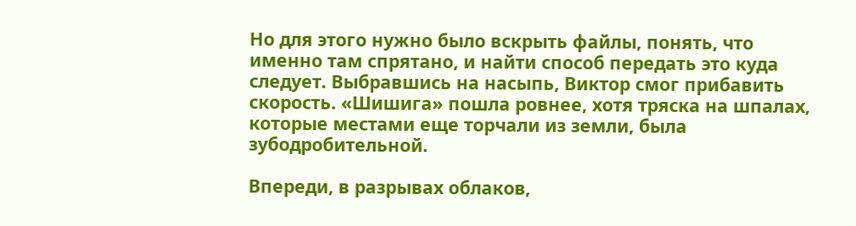Но для этого нужно было вскрыть файлы, понять, что именно там спрятано, и найти способ передать это куда следует. Выбравшись на насыпь, Виктор смог прибавить скорость. «Шишига» пошла ровнее, хотя тряска на шпалах, которые местами еще торчали из земли, была зубодробительной.

Впереди, в разрывах облаков,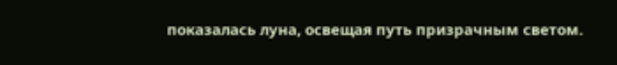показалась луна, освещая путь призрачным светом.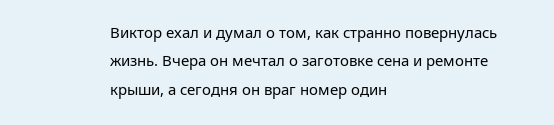Виктор ехал и думал о том, как странно повернулась жизнь. Вчера он мечтал о заготовке сена и ремонте крыши, а сегодня он враг номер один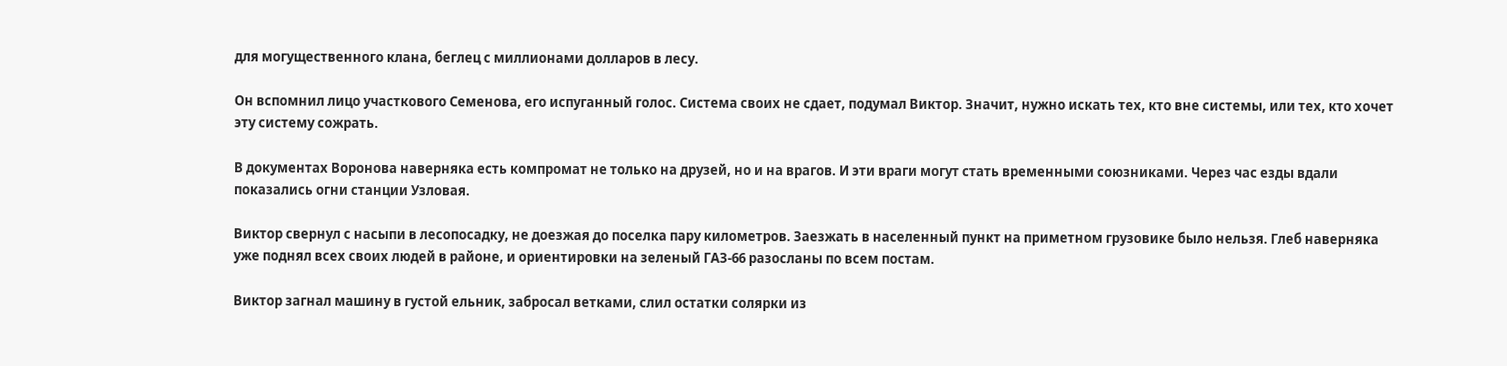для могущественного клана, беглец с миллионами долларов в лесу.

Он вспомнил лицо участкового Семенова, его испуганный голос. Система своих не сдает, подумал Виктор. Значит, нужно искать тех, кто вне системы, или тех, кто хочет эту систему сожрать.

В документах Воронова наверняка есть компромат не только на друзей, но и на врагов. И эти враги могут стать временными союзниками. Через час езды вдали показались огни станции Узловая.

Виктор свернул с насыпи в лесопосадку, не доезжая до поселка пару километров. Заезжать в населенный пункт на приметном грузовике было нельзя. Глеб наверняка уже поднял всех своих людей в районе, и ориентировки на зеленый ГАЗ-66 разосланы по всем постам.

Виктор загнал машину в густой ельник, забросал ветками, слил остатки солярки из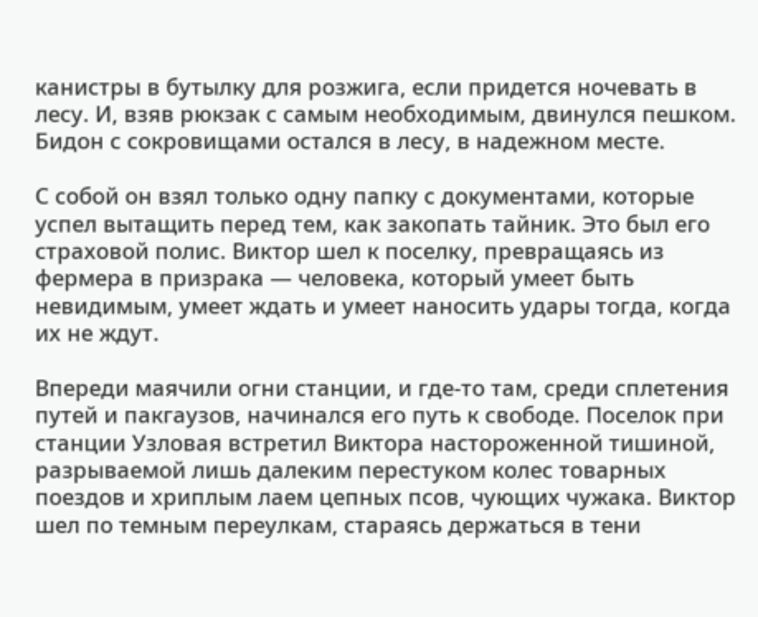канистры в бутылку для розжига, если придется ночевать в лесу. И, взяв рюкзак с самым необходимым, двинулся пешком. Бидон с сокровищами остался в лесу, в надежном месте.

С собой он взял только одну папку с документами, которые успел вытащить перед тем, как закопать тайник. Это был его страховой полис. Виктор шел к поселку, превращаясь из фермера в призрака — человека, который умеет быть невидимым, умеет ждать и умеет наносить удары тогда, когда их не ждут.

Впереди маячили огни станции, и где-то там, среди сплетения путей и пакгаузов, начинался его путь к свободе. Поселок при станции Узловая встретил Виктора настороженной тишиной, разрываемой лишь далеким перестуком колес товарных поездов и хриплым лаем цепных псов, чующих чужака. Виктор шел по темным переулкам, стараясь держаться в тени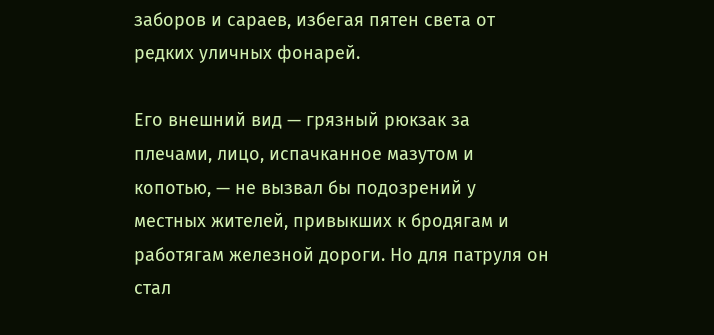заборов и сараев, избегая пятен света от редких уличных фонарей.

Его внешний вид — грязный рюкзак за плечами, лицо, испачканное мазутом и копотью, — не вызвал бы подозрений у местных жителей, привыкших к бродягам и работягам железной дороги. Но для патруля он стал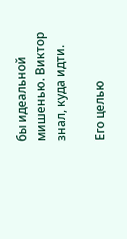бы идеальной мишенью. Виктор знал, куда идти.

Его целью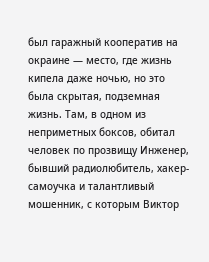был гаражный кооператив на окраине — место, где жизнь кипела даже ночью, но это была скрытая, подземная жизнь. Там, в одном из неприметных боксов, обитал человек по прозвищу Инженер, бывший радиолюбитель, хакер-самоучка и талантливый мошенник, с которым Виктор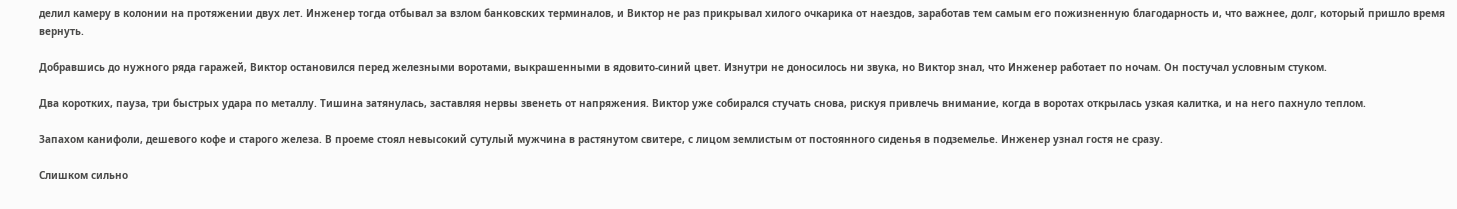делил камеру в колонии на протяжении двух лет. Инженер тогда отбывал за взлом банковских терминалов, и Виктор не раз прикрывал хилого очкарика от наездов, заработав тем самым его пожизненную благодарность и, что важнее, долг, который пришло время вернуть.

Добравшись до нужного ряда гаражей, Виктор остановился перед железными воротами, выкрашенными в ядовито-синий цвет. Изнутри не доносилось ни звука, но Виктор знал, что Инженер работает по ночам. Он постучал условным стуком.

Два коротких, пауза, три быстрых удара по металлу. Тишина затянулась, заставляя нервы звенеть от напряжения. Виктор уже собирался стучать снова, рискуя привлечь внимание, когда в воротах открылась узкая калитка, и на него пахнуло теплом.

Запахом канифоли, дешевого кофе и старого железа. В проеме стоял невысокий сутулый мужчина в растянутом свитере, с лицом землистым от постоянного сиденья в подземелье. Инженер узнал гостя не сразу.

Слишком сильно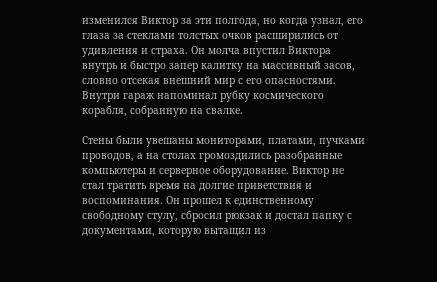изменился Виктор за эти полгода, но когда узнал, его глаза за стеклами толстых очков расширились от удивления и страха. Он молча впустил Виктора внутрь и быстро запер калитку на массивный засов, словно отсекая внешний мир с его опасностями. Внутри гараж напоминал рубку космического корабля, собранную на свалке.

Стены были увешаны мониторами, платами, пучками проводов, а на столах громоздились разобранные компьютеры и серверное оборудование. Виктор не стал тратить время на долгие приветствия и воспоминания. Он прошел к единственному свободному стулу, сбросил рюкзак и достал папку с документами, которую вытащил из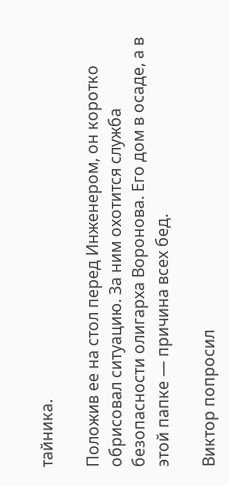тайника.

Положив ее на стол перед Инженером, он коротко обрисовал ситуацию. За ним охотится служба безопасности олигарха Воронова. Его дом в осаде, а в этой папке — причина всех бед.

Виктор попросил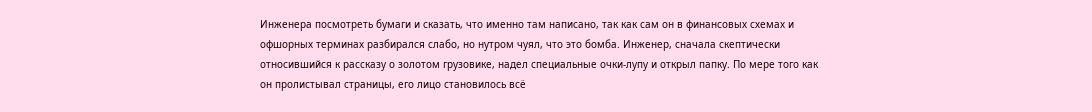Инженера посмотреть бумаги и сказать, что именно там написано, так как сам он в финансовых схемах и офшорных терминах разбирался слабо, но нутром чуял, что это бомба. Инженер, сначала скептически относившийся к рассказу о золотом грузовике, надел специальные очки-лупу и открыл папку. По мере того как он пролистывал страницы, его лицо становилось всё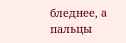бледнее, а пальцы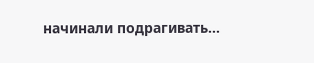начинали подрагивать…